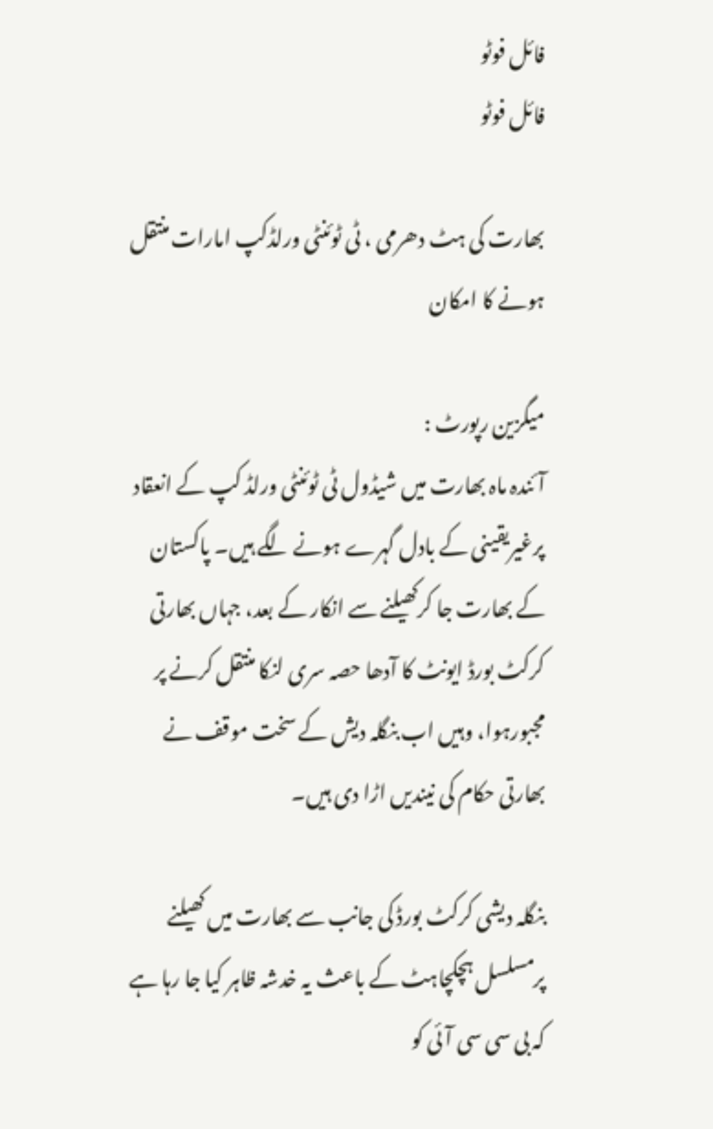فائل فوٹو
فائل فوٹو

بھارت کی ہٹ دھرمی ، ٹی ٹوئنٹی ورلڈکپ امارات منتقل ہونے کا امکان

میگزین رپورٹ :
آئندہ ماہ بھارت میں شیڈول ٹی ٹوئنٹی ورلڈ کپ کے انعقاد پرغیریقینی کے بادل گہرے ہونے لگے ہیں۔ پاکستان کے بھارت جا کرکھیلنے سے انکار کے بعد، جہاں بھارتی کرکٹ بورڈ ایونٹ کا آدھا حصہ سری لنکا منتقل کرنے پر مجبورہوا، وہیں اب بنگلہ دیش کے سخت موقف نے بھارتی حکام کی نیندیں اڑا دی ہیں۔

بنگلہ دیشی کرکٹ بورڈ کی جانب سے بھارت میں کھیلنے پرمسلسل ہچکچاہٹ کے باعث یہ خدشہ ظاہر کیا جا رہا ہے کہ بی سی سی آئی کو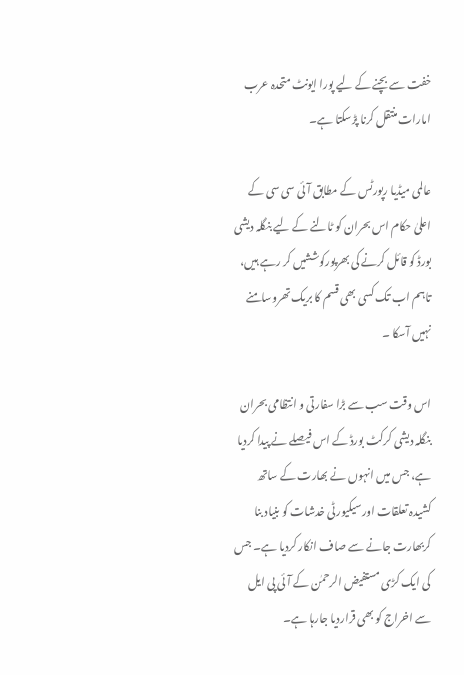خفت سے بچنے کے لیے پورا ایونٹ متحدہ عرب امارات منتقل کرنا پڑسکتا ہے۔

عالمی میڈیا رپورٹس کے مطابق آئی سی سی کے اعلیٰ حکام اس بحران کو ٹالنے کے لیے بنگلہ دیشی بورڈ کو قائل کرنے کی بھرپورکوششیں کر رہے ہیں، تاہم اب تک کسی بھی قسم کا بریک تھروسامنے نہیں آسکا ۔

اس وقت سب سے بڑا سفارتی و انتظامی بحران بنگلہ دیشی کرکٹ بورڈ کے اس فیصلے نے پیدا کردیا ہے، جس میں انہوں نے بھارت کے ساتھ کشیدہ تعلقات اورسیکیورٹی خدشات کو بنیاد بنا کربھارت جانے سے صاف انکار کردیا ہے۔ جس کی ایک کڑی مستفیض الرحمٰن کے آئی پی ایل سے اخراج کو بھی قراردیا جارہا ہے۔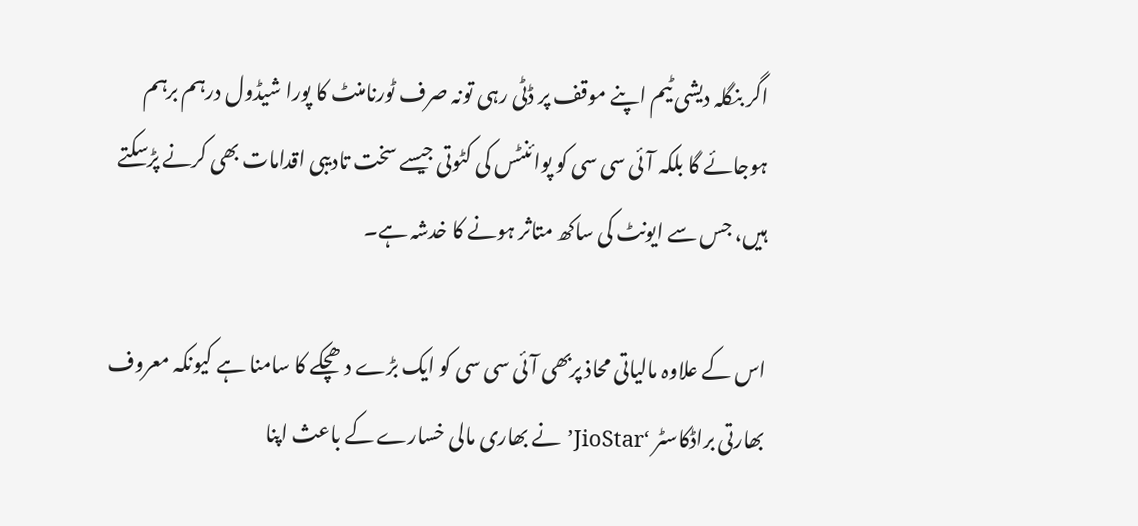اگر بنگلہ دیشی ٹیم اپنے موقف پر ڈٹی رہی تونہ صرف ٹورنامنٹ کا پورا شیڈول درہم برہم ہوجائے گا بلکہ آئی سی سی کو پوائنٹس کی کٹوتی جیسے سخت تادیبی اقدامات بھی کرنے پڑسکتے ہیں، جس سے ایونٹ کی ساکھ متاثر ہونے کا خدشہ ہے۔

اس کے علاوہ مالیاتی محاذ پربھی آئی سی سی کو ایک بڑے دھچکے کا سامنا ہے کیونکہ معروف بھارتی براڈکاسٹر ‘JioStar’ نے بھاری مالی خسارے کے باعث اپنا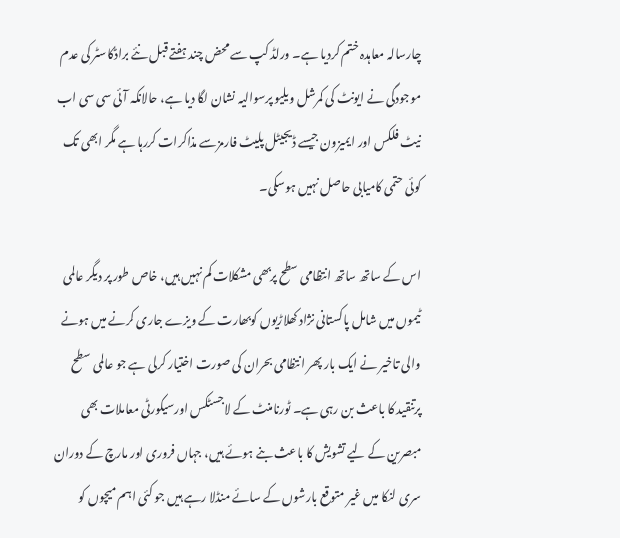چارسالہ معاہدہ ختم کردیا ہے۔ ورلڈ کپ سے محض چند ہفتے قبل نئے براڈکاسٹر کی عدم موجودگی نے ایونٹ کی کمرشل ویلیو پرسوالیہ نشان لگا دیا ہے، حالانکہ آئی سی سی اب نیٹ فلکس اور ایمیزون جیسے ڈیجیٹل پلیٹ فارمزسے مذاکرات کررہا ہے مگر ابھی تک کوئی حتمی کامیابی حاصل نہیں ہوسکی۔

اس کے ساتھ ساتھ انتظامی سطح پربھی مشکلات کم نہیں ہیں، خاص طور پر دیگر عالمی ٹیموں میں شامل پاکستانی نژاد کھلاڑیوں کوبھارت کے ویزے جاری کرنے میں ہونے والی تاخیر نے ایک بار پھر انتظامی بحران کی صورت اختیار کرلی ہے جو عالمی سطح پرتنقید کا باعث بن رہی ہے۔ ٹورنامنٹ کے لاجسٹکس اورسیکورٹی معاملات بھی مبصرین کے لیے تشویش کا باعث بنے ہوئے ہیں، جہاں فروری اور مارچ کے دوران سری لنکا میں غیر متوقع بارشوں کے سائے منڈلا رہے ہیں جو کئی اہم میچوں کو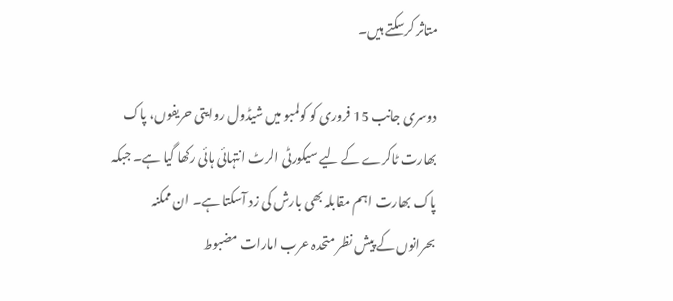متاثر کرسکتے ہیں۔

دوسری جانب 15 فروری کو کولمبو میں شیڈول روایتی حریفوں، پاک بھارت ٹاکرے کے لیے سیکورٹی الرٹ انتہائی ہائی رکھا گیا ہے۔ جبکہ پاک بھارت اہم مقابلہ بھی بارش کی زد آسکتا ہے۔ ان ممکنہ بحرانوں کے پیش نظر متحدہ عرب امارات مضبوط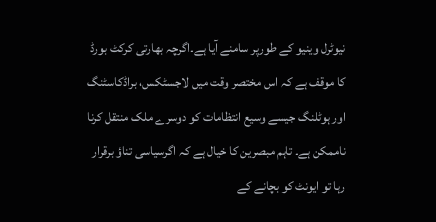نیوٹرل وینیو کے طورپر سامنے آیا ہے۔اگرچہ بھارتی کرکٹ بورڈ کا موقف ہے کہ اس مختصر وقت میں لاجسٹکس، براڈکاسٹنگ اور ہوٹلنگ جیسے وسیع انتظامات کو دوسرے ملک منتقل کرنا ناممکن ہے۔ تاہم مبصرین کا خیال ہے کہ اگرسیاسی تناؤ برقرار رہا تو ایونٹ کو بچانے کے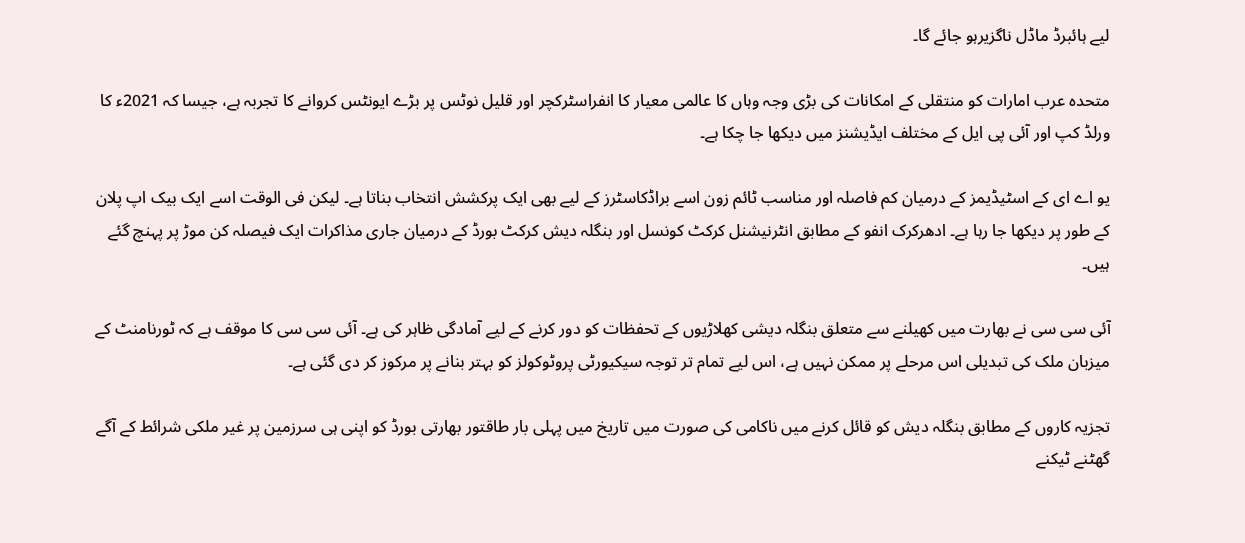لیے ہائبرڈ ماڈل ناگزیرہو جائے گا۔

متحدہ عرب امارات کو منتقلی کے امکانات کی بڑی وجہ وہاں کا عالمی معیار کا انفراسٹرکچر اور قلیل نوٹس پر بڑے ایونٹس کروانے کا تجربہ ہے، جیسا کہ 2021ء کا ورلڈ کپ اور آئی پی ایل کے مختلف ایڈیشنز میں دیکھا جا چکا ہے۔

یو اے ای کے اسٹیڈیمز کے درمیان کم فاصلہ اور مناسب ٹائم زون اسے براڈکاسٹرز کے لیے بھی ایک پرکشش انتخاب بناتا ہے۔ لیکن فی الوقت اسے ایک بیک اپ پلان کے طور پر دیکھا جا رہا ہے۔ ادھرکرک انفو کے مطابق انٹرنیشنل کرکٹ کونسل اور بنگلہ دیش کرکٹ بورڈ کے درمیان جاری مذاکرات ایک فیصلہ کن موڑ پر پہنچ گئے ہیں۔

آئی سی سی نے بھارت میں کھیلنے سے متعلق بنگلہ دیشی کھلاڑیوں کے تحفظات کو دور کرنے کے لیے آمادگی ظاہر کی ہے۔ آئی سی سی کا موقف ہے کہ ٹورنامنٹ کے میزبان ملک کی تبدیلی اس مرحلے پر ممکن نہیں ہے، اس لیے تمام تر توجہ سیکیورٹی پروٹوکولز کو بہتر بنانے پر مرکوز کر دی گئی ہے۔

تجزیہ کاروں کے مطابق بنگلہ دیش کو قائل کرنے میں ناکامی کی صورت میں تاریخ میں پہلی بار طاقتور بھارتی بورڈ کو اپنی ہی سرزمین پر غیر ملکی شرائط کے آگے گھٹنے ٹیکنے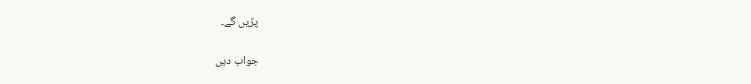پڑیں گے۔

جواب دیں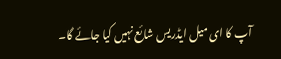آپ کا ای میل ایڈریس شائع نہیں کیا جائے گا۔